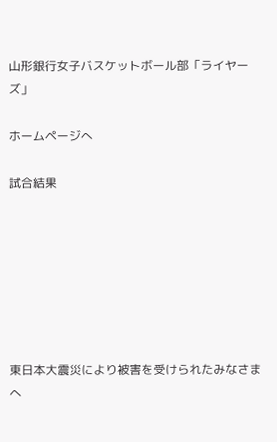山形銀行女子バスケットボール部「ライヤーズ」

ホームページへ

試合結果







東日本大震災により被害を受けられたみなさまへ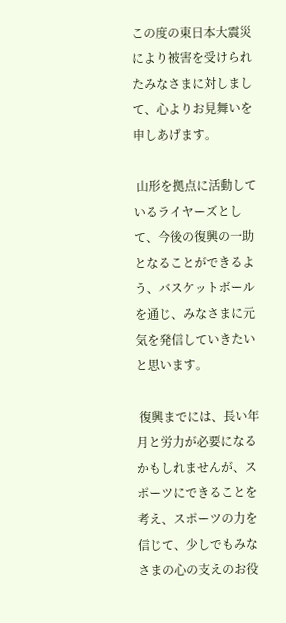この度の東日本大震災により被害を受けられたみなさまに対しまして、心よりお見舞いを申しあげます。

 山形を拠点に活動しているライヤーズとして、今後の復興の一助となることができるよう、バスケットボールを通じ、みなさまに元気を発信していきたいと思います。

 復興までには、長い年月と労力が必要になるかもしれませんが、スポーツにできることを考え、スポーツの力を信じて、少しでもみなさまの心の支えのお役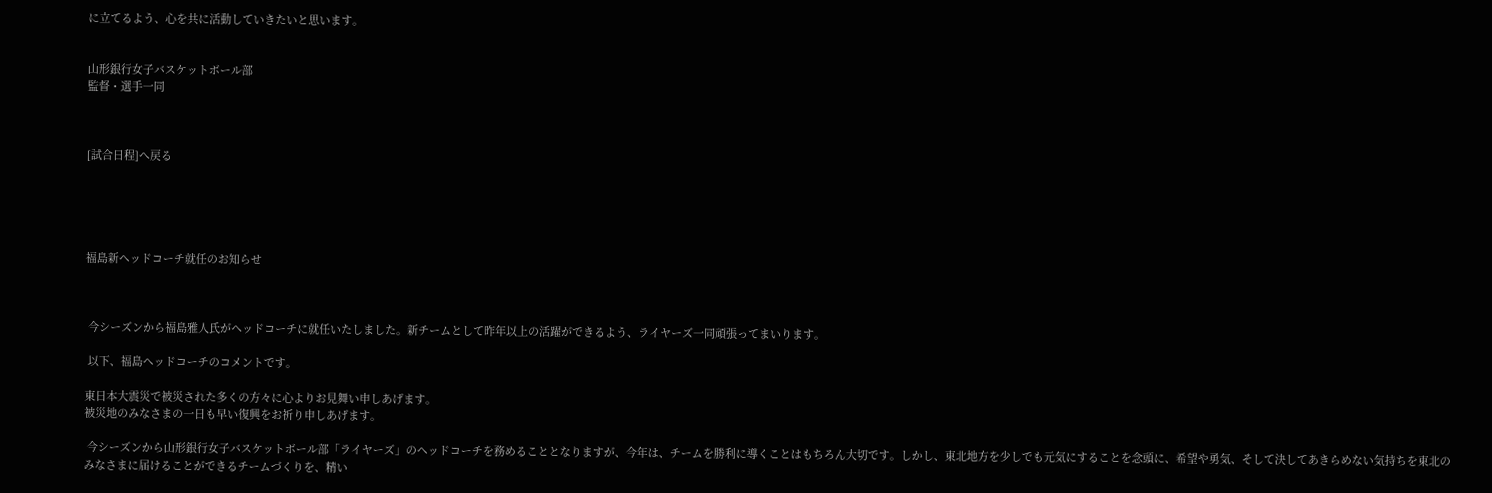に立てるよう、心を共に活動していきたいと思います。


山形銀行女子バスケットボール部
監督・選手一同



[試合日程]へ戻る





福島新ヘッドコーチ就任のお知らせ



 今シーズンから福島雅人氏がヘッドコーチに就任いたしました。新チームとして昨年以上の活躍ができるよう、ライヤーズ一同頑張ってまいります。

 以下、福島ヘッドコーチのコメントです。

東日本大震災で被災された多くの方々に心よりお見舞い申しあげます。
被災地のみなさまの一日も早い復興をお祈り申しあげます。

 今シーズンから山形銀行女子バスケットボール部「ライヤーズ」のヘッドコーチを務めることとなりますが、今年は、チームを勝利に導くことはもちろん大切です。しかし、東北地方を少しでも元気にすることを念頭に、希望や勇気、そして決してあきらめない気持ちを東北のみなさまに届けることができるチームづくりを、精い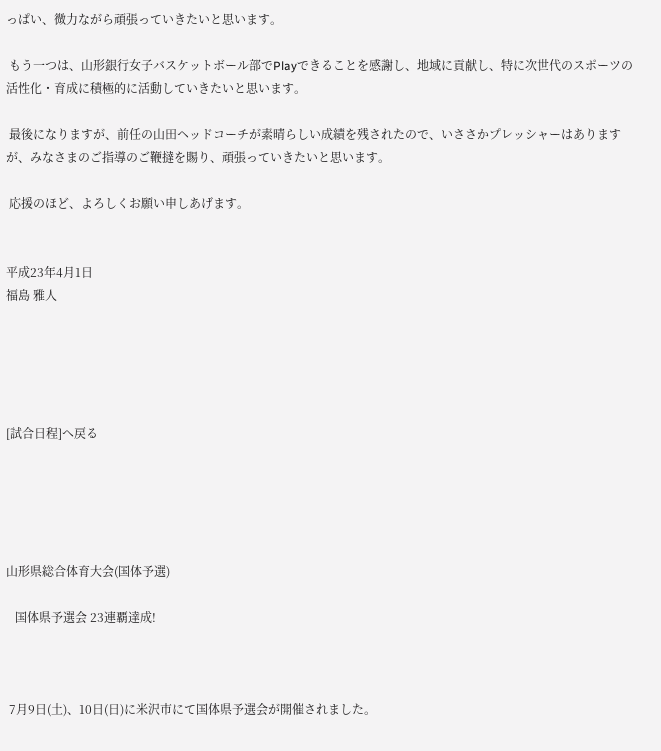っぱい、微力ながら頑張っていきたいと思います。

 もう一つは、山形銀行女子バスケットボール部でPlayできることを感謝し、地域に貢献し、特に次世代のスポーツの活性化・育成に積極的に活動していきたいと思います。

 最後になりますが、前任の山田ヘッドコーチが素晴らしい成績を残されたので、いささかプレッシャーはありますが、みなさまのご指導のご鞭撻を賜り、頑張っていきたいと思います。

 応援のほど、よろしくお願い申しあげます。


平成23年4月1日
福島 雅人





[試合日程]へ戻る





山形県総合体育大会(国体予選)

   国体県予選会 23連覇達成!



 7月9日(土)、10日(日)に米沢市にて国体県予選会が開催されました。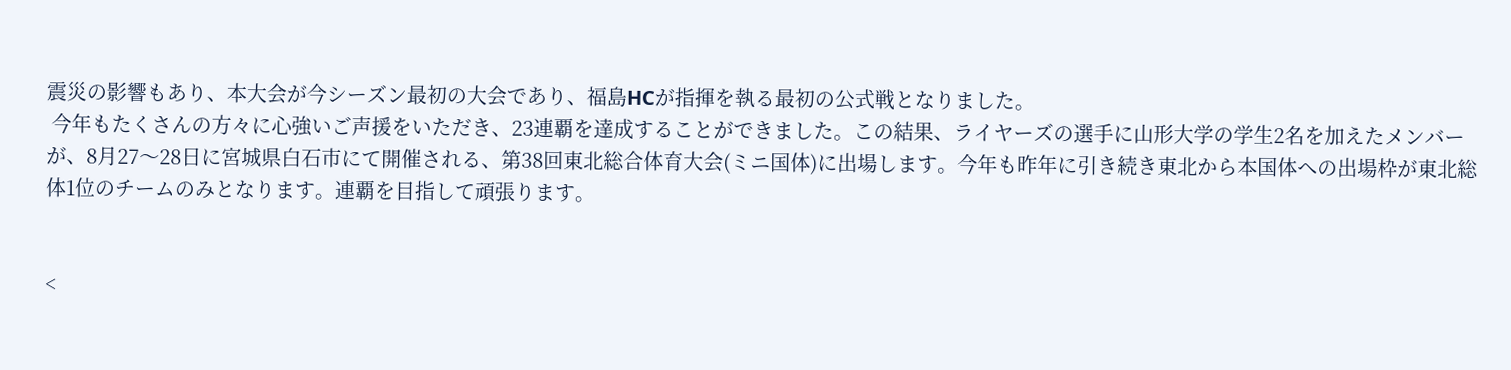震災の影響もあり、本大会が今シーズン最初の大会であり、福島HCが指揮を執る最初の公式戦となりました。
 今年もたくさんの方々に心強いご声援をいただき、23連覇を達成することができました。この結果、ライヤーズの選手に山形大学の学生2名を加えたメンバーが、8月27〜28日に宮城県白石市にて開催される、第38回東北総合体育大会(ミニ国体)に出場します。今年も昨年に引き続き東北から本国体への出場枠が東北総体1位のチームのみとなります。連覇を目指して頑張ります。


<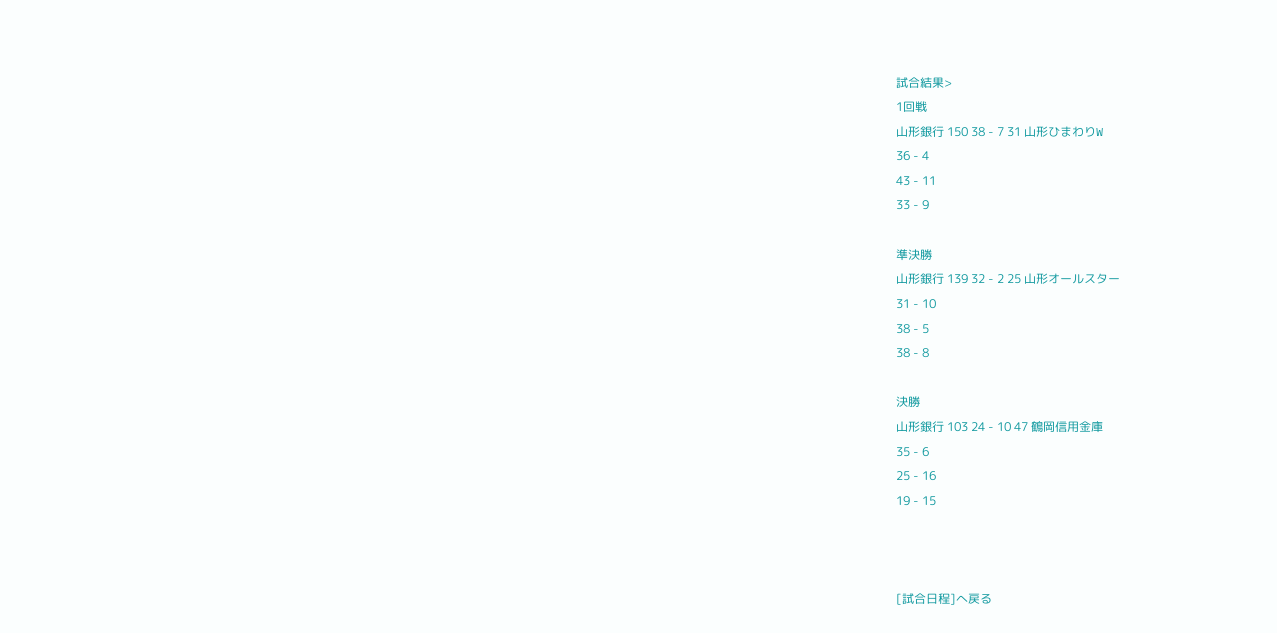試合結果>
1回戦
山形銀行 150 38 - 7 31 山形ひまわりW
36 - 4
43 - 11
33 - 9

準決勝
山形銀行 139 32 - 2 25 山形オールスター
31 - 10
38 - 5
38 - 8

決勝
山形銀行 103 24 - 10 47 鶴岡信用金庫
35 - 6
25 - 16
19 - 15



[試合日程]へ戻る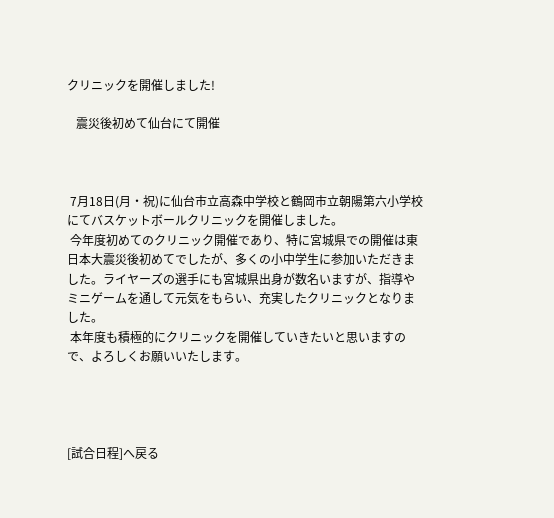クリニックを開催しました!

   震災後初めて仙台にて開催



 7月18日(月・祝)に仙台市立高森中学校と鶴岡市立朝陽第六小学校にてバスケットボールクリニックを開催しました。
 今年度初めてのクリニック開催であり、特に宮城県での開催は東日本大震災後初めてでしたが、多くの小中学生に参加いただきました。ライヤーズの選手にも宮城県出身が数名いますが、指導やミニゲームを通して元気をもらい、充実したクリニックとなりました。
 本年度も積極的にクリニックを開催していきたいと思いますので、よろしくお願いいたします。




[試合日程]へ戻る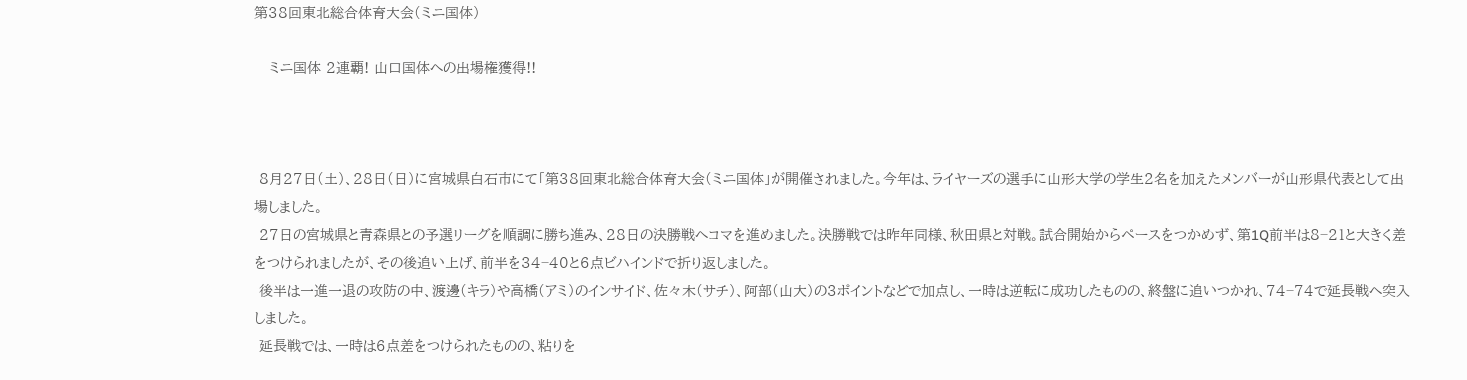第38回東北総合体育大会(ミニ国体)

   ミニ国体 2連覇! 山口国体への出場権獲得!!



 8月27日(土)、28日(日)に宮城県白石市にて「第38回東北総合体育大会(ミニ国体」が開催されました。今年は、ライヤーズの選手に山形大学の学生2名を加えたメンバーが山形県代表として出場しました。
 27日の宮城県と青森県との予選リーグを順調に勝ち進み、28日の決勝戦へコマを進めました。決勝戦では昨年同様、秋田県と対戦。試合開始からペースをつかめず、第1Q前半は8−21と大きく差をつけられましたが、その後追い上げ、前半を34−40と6点ビハインドで折り返しました。
 後半は一進一退の攻防の中、渡邊(キラ)や高橋(アミ)のインサイド、佐々木(サチ)、阿部(山大)の3ポイントなどで加点し、一時は逆転に成功したものの、終盤に追いつかれ、74−74で延長戦へ突入しました。
 延長戦では、一時は6点差をつけられたものの、粘りを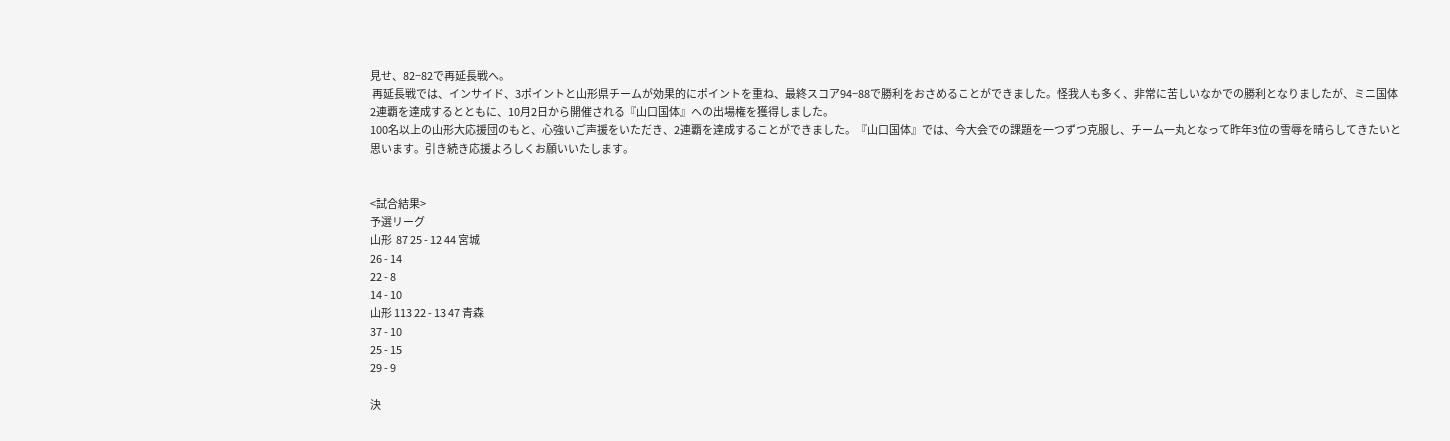見せ、82−82で再延長戦へ。
 再延長戦では、インサイド、3ポイントと山形県チームが効果的にポイントを重ね、最終スコア94−88で勝利をおさめることができました。怪我人も多く、非常に苦しいなかでの勝利となりましたが、ミニ国体2連覇を達成するとともに、10月2日から開催される『山口国体』への出場権を獲得しました。
100名以上の山形大応援団のもと、心強いご声援をいただき、2連覇を達成することができました。『山口国体』では、今大会での課題を一つずつ克服し、チーム一丸となって昨年3位の雪辱を晴らしてきたいと思います。引き続き応援よろしくお願いいたします。


<試合結果>
予選リーグ
山形  87 25 - 12 44 宮城
26 - 14
22 - 8
14 - 10
山形 113 22 - 13 47 青森
37 - 10
25 - 15
29 - 9

決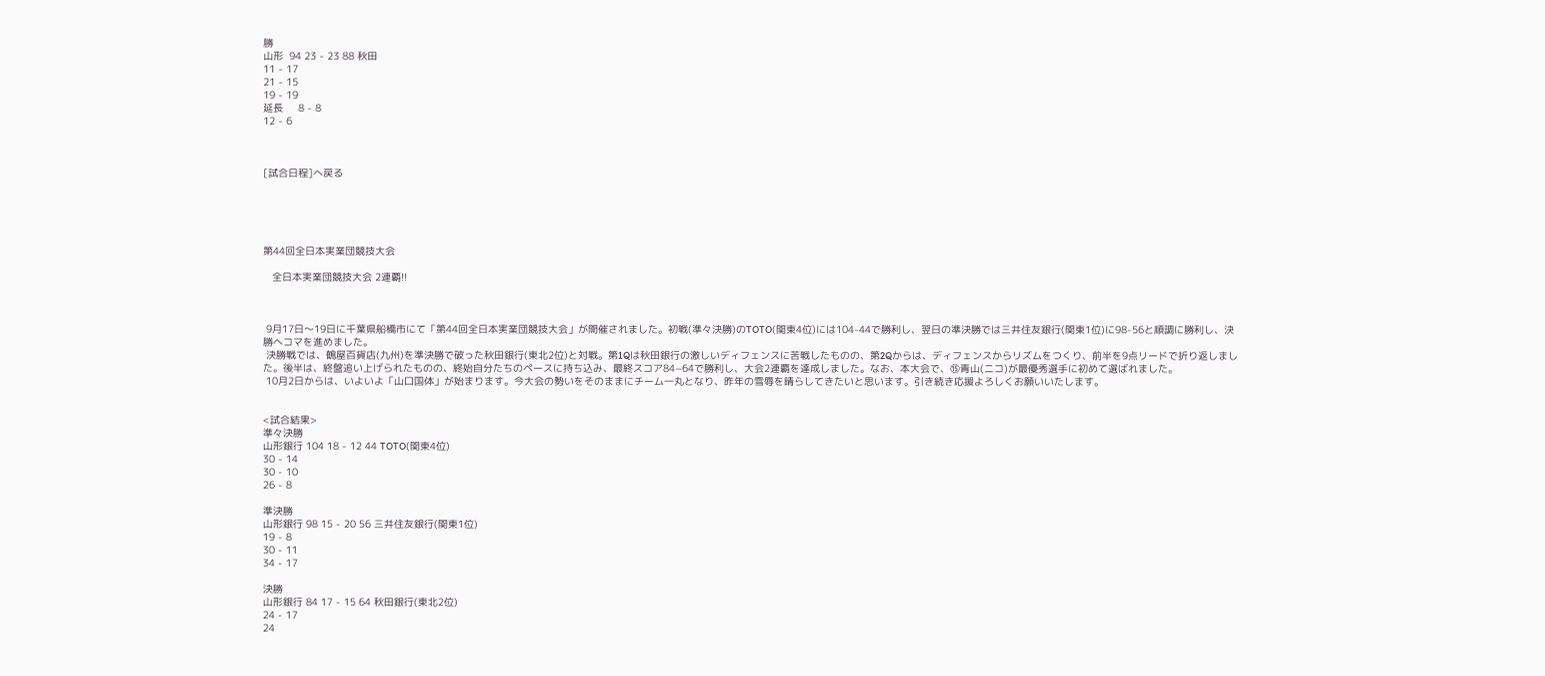勝
山形  94 23 - 23 88 秋田
11 - 17
21 - 15
19 - 19
延長     8 - 8
12 - 6



[試合日程]へ戻る





第44回全日本実業団競技大会

   全日本実業団競技大会 2連覇!!



 9月17日〜19日に千葉県船橋市にて「第44回全日本実業団競技大会」が開催されました。初戦(準々決勝)のTOTO(関東4位)には104-44で勝利し、翌日の準決勝では三井住友銀行(関東1位)に98-56と順調に勝利し、決勝へコマを進めました。
 決勝戦では、鶴屋百貨店(九州)を準決勝で破った秋田銀行(東北2位)と対戦。第1Qは秋田銀行の激しいディフェンスに苦戦したものの、第2Qからは、ディフェンスからリズムをつくり、前半を9点リードで折り返しました。後半は、終盤追い上げられたものの、終始自分たちのペースに持ち込み、最終スコア84−64で勝利し、大会2連覇を達成しました。なお、本大会で、⑮青山(ニコ)が最優秀選手に初めて選ばれました。
 10月2日からは、いよいよ「山口国体」が始まります。今大会の勢いをそのままにチーム一丸となり、昨年の雪辱を晴らしてきたいと思います。引き続き応援よろしくお願いいたします。


<試合結果>
準々決勝
山形銀行 104 18 - 12 44 TOTO(関東4位)
30 - 14
30 - 10
26 - 8

準決勝
山形銀行 98 15 - 20 56 三井住友銀行(関東1位)
19 - 8
30 - 11
34 - 17

決勝
山形銀行 84 17 - 15 64 秋田銀行(東北2位)
24 - 17
24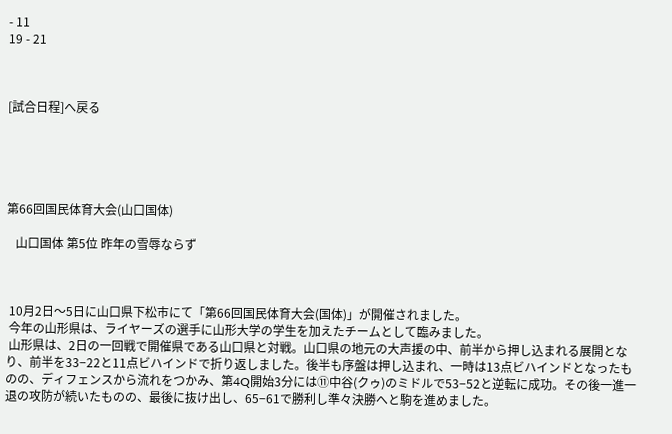- 11
19 - 21



[試合日程]へ戻る





第66回国民体育大会(山口国体)

   山口国体 第5位 昨年の雪辱ならず



 10月2日〜5日に山口県下松市にて「第66回国民体育大会(国体)」が開催されました。
 今年の山形県は、ライヤーズの選手に山形大学の学生を加えたチームとして臨みました。
 山形県は、2日の一回戦で開催県である山口県と対戦。山口県の地元の大声援の中、前半から押し込まれる展開となり、前半を33−22と11点ビハインドで折り返しました。後半も序盤は押し込まれ、一時は13点ビハインドとなったものの、ディフェンスから流れをつかみ、第4Q開始3分には⑪中谷(クゥ)のミドルで53−52と逆転に成功。その後一進一退の攻防が続いたものの、最後に抜け出し、65−61で勝利し準々決勝へと駒を進めました。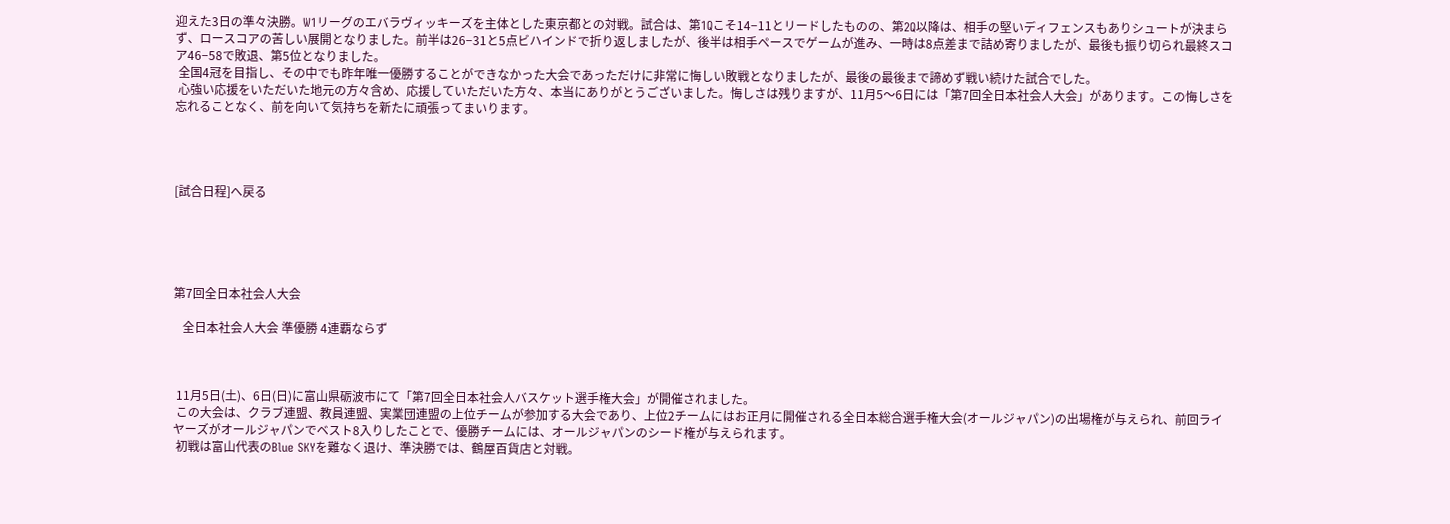迎えた3日の準々決勝。W1リーグのエバラヴィッキーズを主体とした東京都との対戦。試合は、第1Qこそ14−11とリードしたものの、第2Q以降は、相手の堅いディフェンスもありシュートが決まらず、ロースコアの苦しい展開となりました。前半は26−31と5点ビハインドで折り返しましたが、後半は相手ペースでゲームが進み、一時は8点差まで詰め寄りましたが、最後も振り切られ最終スコア46−58で敗退、第5位となりました。
 全国4冠を目指し、その中でも昨年唯一優勝することができなかった大会であっただけに非常に悔しい敗戦となりましたが、最後の最後まで諦めず戦い続けた試合でした。
 心強い応援をいただいた地元の方々含め、応援していただいた方々、本当にありがとうございました。悔しさは残りますが、11月5〜6日には「第7回全日本社会人大会」があります。この悔しさを忘れることなく、前を向いて気持ちを新たに頑張ってまいります。




[試合日程]へ戻る





第7回全日本社会人大会

   全日本社会人大会 準優勝 4連覇ならず



 11月5日(土)、6日(日)に富山県砺波市にて「第7回全日本社会人バスケット選手権大会」が開催されました。
 この大会は、クラブ連盟、教員連盟、実業団連盟の上位チームが参加する大会であり、上位2チームにはお正月に開催される全日本総合選手権大会(オールジャパン)の出場権が与えられ、前回ライヤーズがオールジャパンでベスト8入りしたことで、優勝チームには、オールジャパンのシード権が与えられます。
 初戦は富山代表のBlue SKYを難なく退け、準決勝では、鶴屋百貨店と対戦。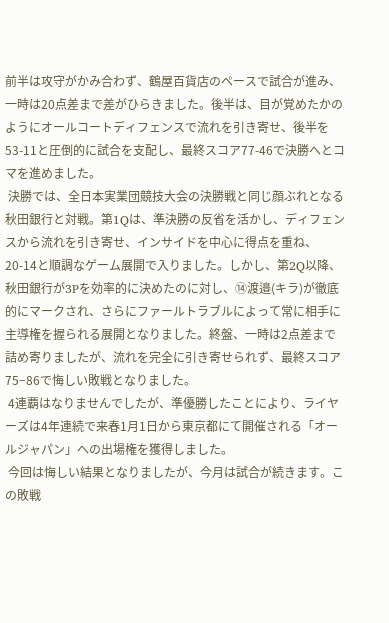前半は攻守がかみ合わず、鶴屋百貨店のペースで試合が進み、一時は20点差まで差がひらきました。後半は、目が覚めたかのようにオールコートディフェンスで流れを引き寄せ、後半を53-11と圧倒的に試合を支配し、最終スコア77-46で決勝へとコマを進めました。
 決勝では、全日本実業団競技大会の決勝戦と同じ顔ぶれとなる秋田銀行と対戦。第1Qは、準決勝の反省を活かし、ディフェンスから流れを引き寄せ、インサイドを中心に得点を重ね、20-14と順調なゲーム展開で入りました。しかし、第2Q以降、秋田銀行が3Pを効率的に決めたのに対し、⑭渡邉(キラ)が徹底的にマークされ、さらにファールトラブルによって常に相手に主導権を握られる展開となりました。終盤、一時は2点差まで詰め寄りましたが、流れを完全に引き寄せられず、最終スコア75−86で悔しい敗戦となりました。
 4連覇はなりませんでしたが、準優勝したことにより、ライヤーズは4年連続で来春1月1日から東京都にて開催される「オールジャパン」への出場権を獲得しました。
 今回は悔しい結果となりましたが、今月は試合が続きます。この敗戦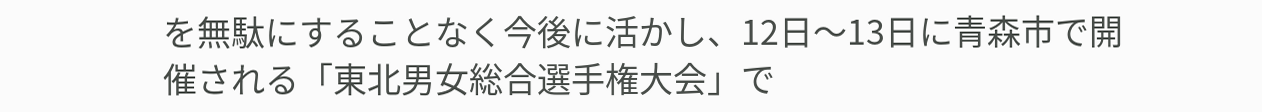を無駄にすることなく今後に活かし、12日〜13日に青森市で開催される「東北男女総合選手権大会」で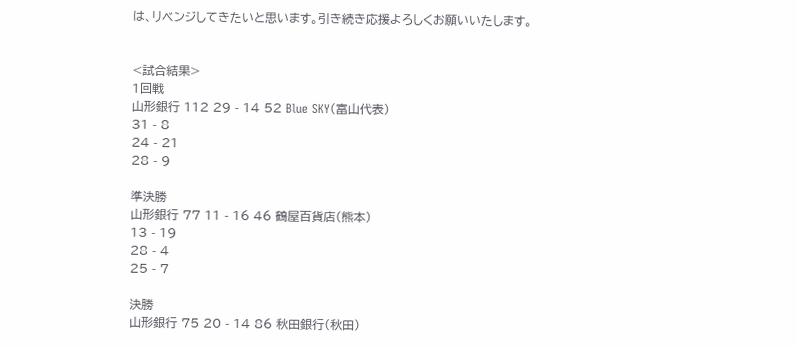は、リベンジしてきたいと思います。引き続き応援よろしくお願いいたします。


<試合結果>
1回戦
山形銀行 112 29 - 14 52 Blue SKY(富山代表)
31 - 8
24 - 21
28 - 9

準決勝
山形銀行 77 11 - 16 46 鶴屋百貨店(熊本)
13 - 19
28 - 4
25 - 7

決勝
山形銀行 75 20 - 14 86 秋田銀行(秋田)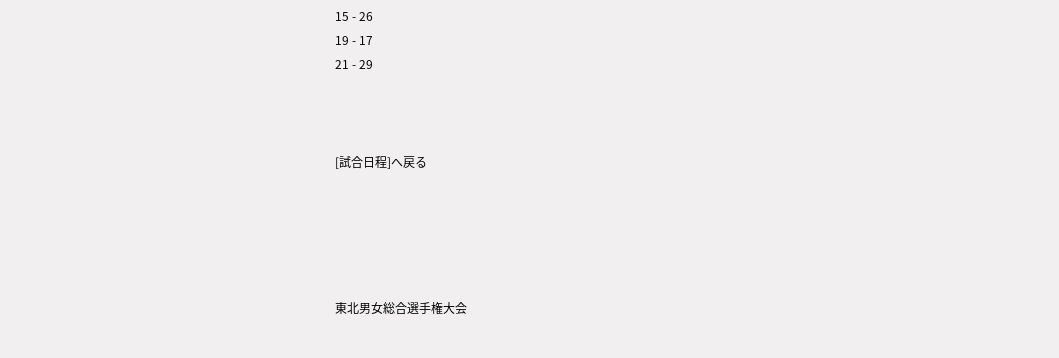15 - 26
19 - 17
21 - 29



[試合日程]へ戻る





東北男女総合選手権大会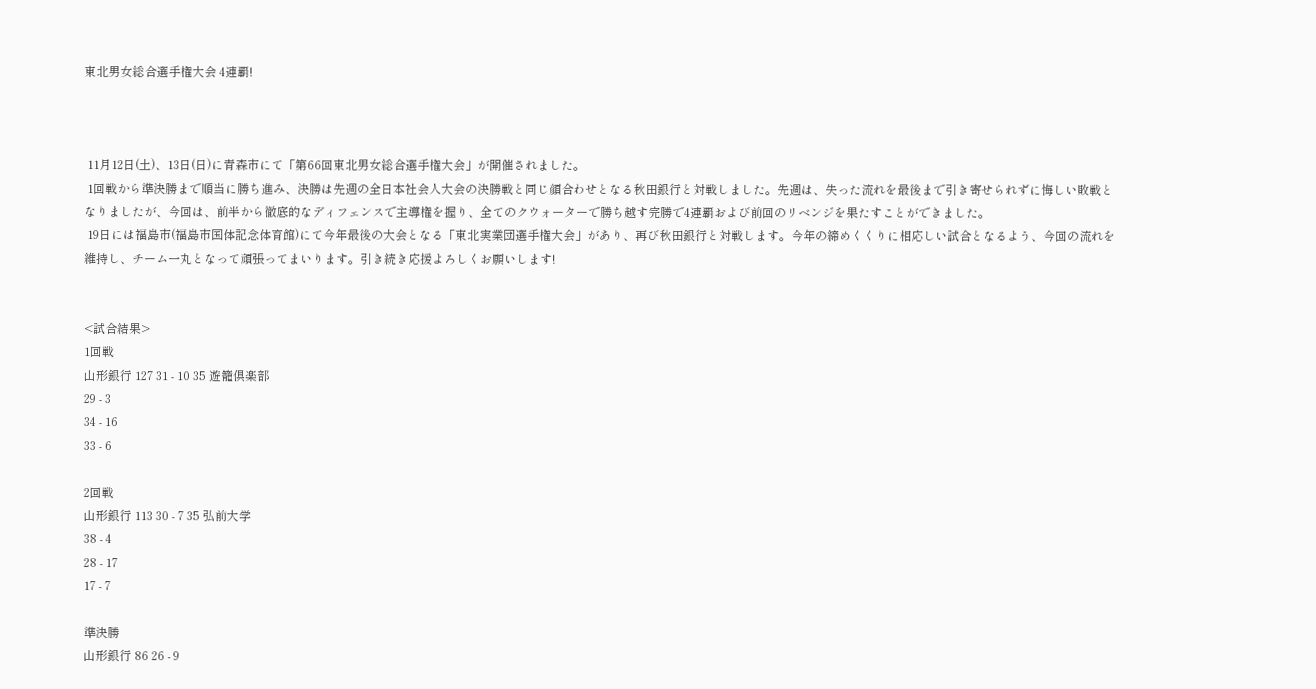東北男女総合選手権大会 4連覇!



 11月12日(土)、13日(日)に青森市にて「第66回東北男女総合選手権大会」が開催されました。
 1回戦から準決勝まで順当に勝ち進み、決勝は先週の全日本社会人大会の決勝戦と同じ顔合わせとなる秋田銀行と対戦しました。先週は、失った流れを最後まで引き寄せられずに悔しい敗戦となりましたが、今回は、前半から徹底的なディフェンスで主導権を握り、全てのクウォーターで勝ち越す完勝で4連覇および前回のリベンジを果たすことができました。
 19日には福島市(福島市国体記念体育館)にて今年最後の大会となる「東北実業団選手権大会」があり、再び秋田銀行と対戦します。今年の締めくくりに相応しい試合となるよう、今回の流れを維持し、チーム一丸となって頑張ってまいります。引き続き応援よろしくお願いします!


<試合結果>
1回戦
山形銀行 127 31 - 10 35 遊籠倶楽部
29 - 3
34 - 16
33 - 6

2回戦
山形銀行 113 30 - 7 35 弘前大学
38 - 4
28 - 17
17 - 7

準決勝
山形銀行 86 26 - 9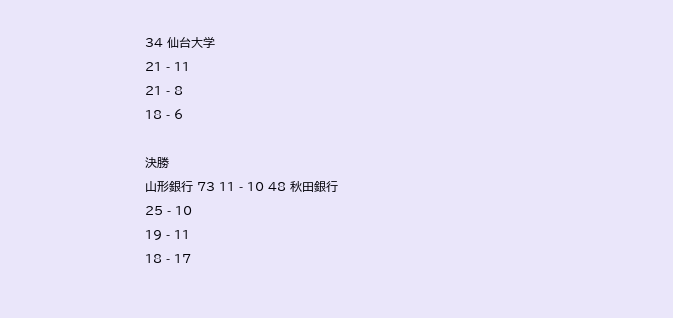34 仙台大学
21 - 11
21 - 8
18 - 6

決勝
山形銀行 73 11 - 10 48 秋田銀行
25 - 10
19 - 11
18 - 17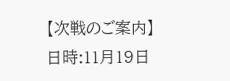【次戦のご案内】
日時:11月19日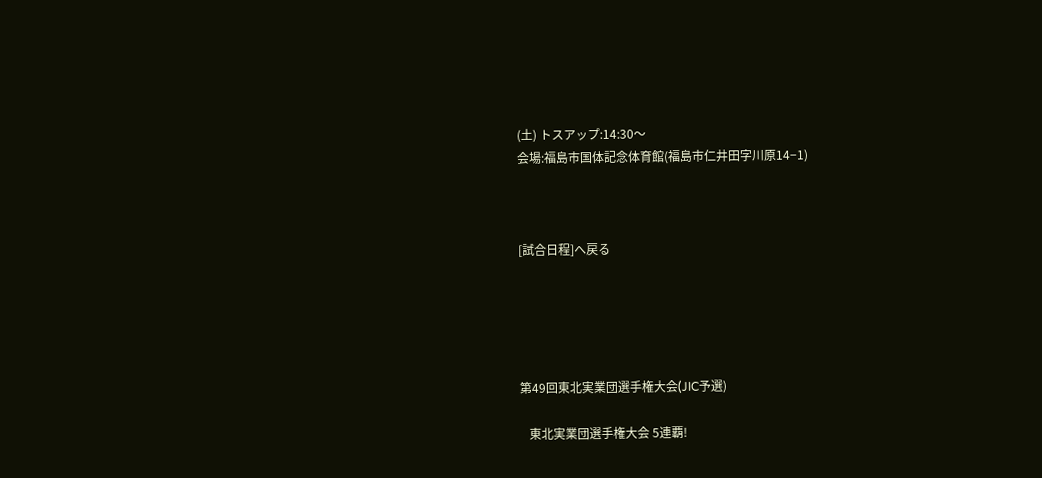(土) トスアップ:14:30〜
会場:福島市国体記念体育館(福島市仁井田字川原14−1)



[試合日程]へ戻る





第49回東北実業団選手権大会(JIC予選)

   東北実業団選手権大会 5連覇!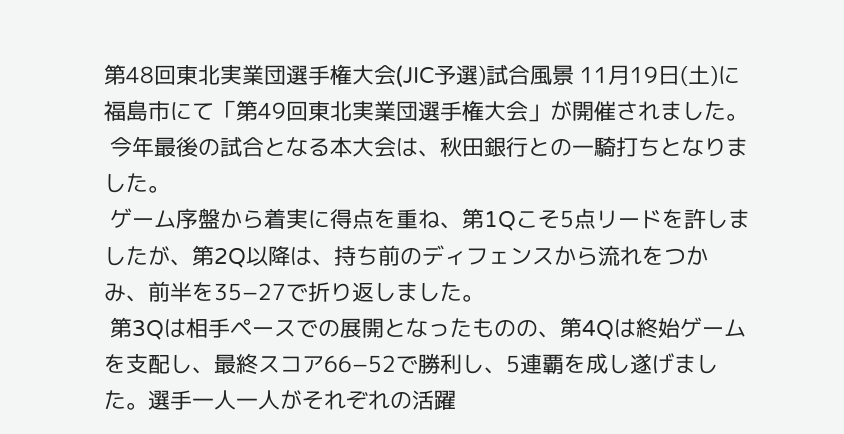第48回東北実業団選手権大会(JIC予選)試合風景 11月19日(土)に福島市にて「第49回東北実業団選手権大会」が開催されました。
 今年最後の試合となる本大会は、秋田銀行との一騎打ちとなりました。
 ゲーム序盤から着実に得点を重ね、第1Qこそ5点リードを許しましたが、第2Q以降は、持ち前のディフェンスから流れをつかみ、前半を35−27で折り返しました。
 第3Qは相手ペースでの展開となったものの、第4Qは終始ゲームを支配し、最終スコア66−52で勝利し、5連覇を成し遂げました。選手一人一人がそれぞれの活躍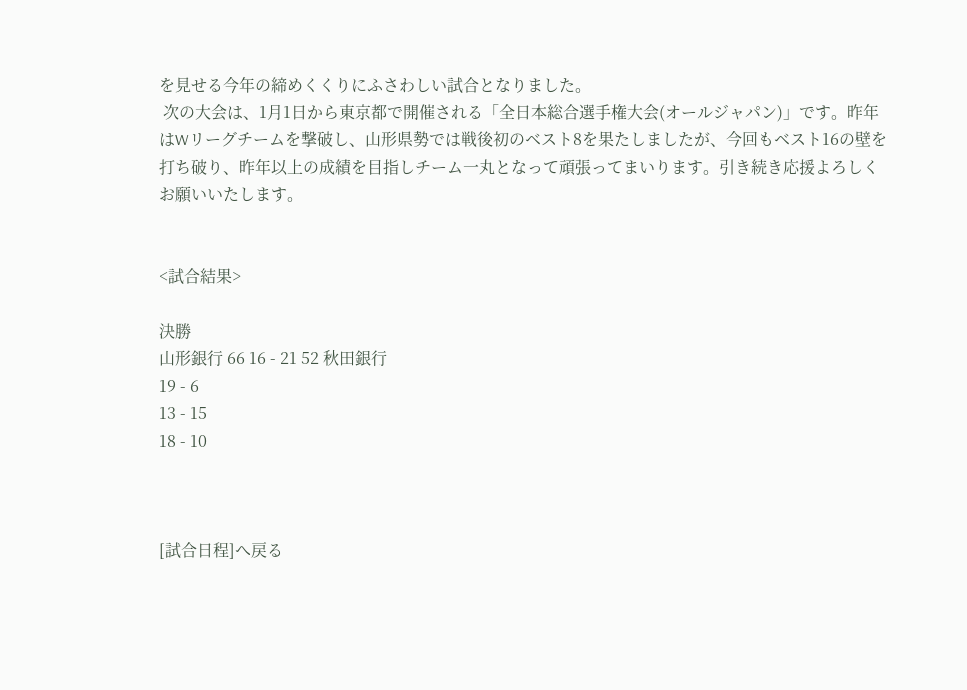を見せる今年の締めくくりにふさわしい試合となりました。
 次の大会は、1月1日から東京都で開催される「全日本総合選手権大会(オールジャパン)」です。昨年はWリーグチームを撃破し、山形県勢では戦後初のベスト8を果たしましたが、今回もベスト16の壁を打ち破り、昨年以上の成績を目指しチーム一丸となって頑張ってまいります。引き続き応援よろしくお願いいたします。


<試合結果>

決勝
山形銀行 66 16 - 21 52 秋田銀行
19 - 6
13 - 15
18 - 10



[試合日程]へ戻る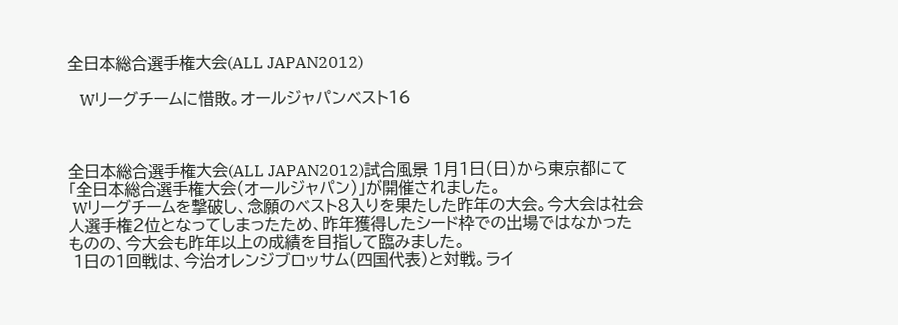全日本総合選手権大会(ALL JAPAN2012)

   Wリーグチームに惜敗。オールジャパンベスト16



全日本総合選手権大会(ALL JAPAN2012)試合風景 1月1日(日)から東京都にて「全日本総合選手権大会(オールジャパン)」が開催されました。
 Wリーグチームを撃破し、念願のベスト8入りを果たした昨年の大会。今大会は社会人選手権2位となってしまったため、昨年獲得したシード枠での出場ではなかったものの、今大会も昨年以上の成績を目指して臨みました。
 1日の1回戦は、今治オレンジブロッサム(四国代表)と対戦。ライ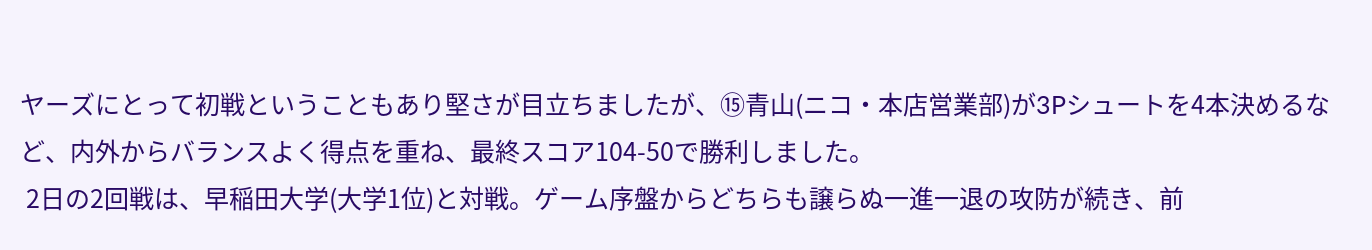ヤーズにとって初戦ということもあり堅さが目立ちましたが、⑮青山(ニコ・本店営業部)が3Pシュートを4本決めるなど、内外からバランスよく得点を重ね、最終スコア104-50で勝利しました。
 2日の2回戦は、早稲田大学(大学1位)と対戦。ゲーム序盤からどちらも譲らぬ一進一退の攻防が続き、前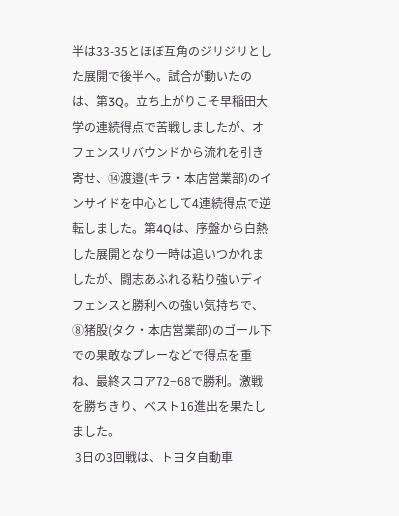半は33-35とほぼ互角のジリジリとした展開で後半へ。試合が動いたのは、第3Q。立ち上がりこそ早稲田大学の連続得点で苦戦しましたが、オフェンスリバウンドから流れを引き寄せ、⑭渡邉(キラ・本店営業部)のインサイドを中心として4連続得点で逆転しました。第4Qは、序盤から白熱した展開となり一時は追いつかれましたが、闘志あふれる粘り強いディフェンスと勝利への強い気持ちで、⑧猪股(タク・本店営業部)のゴール下での果敢なプレーなどで得点を重ね、最終スコア72−68で勝利。激戦を勝ちきり、ベスト16進出を果たしました。
 3日の3回戦は、トヨタ自動車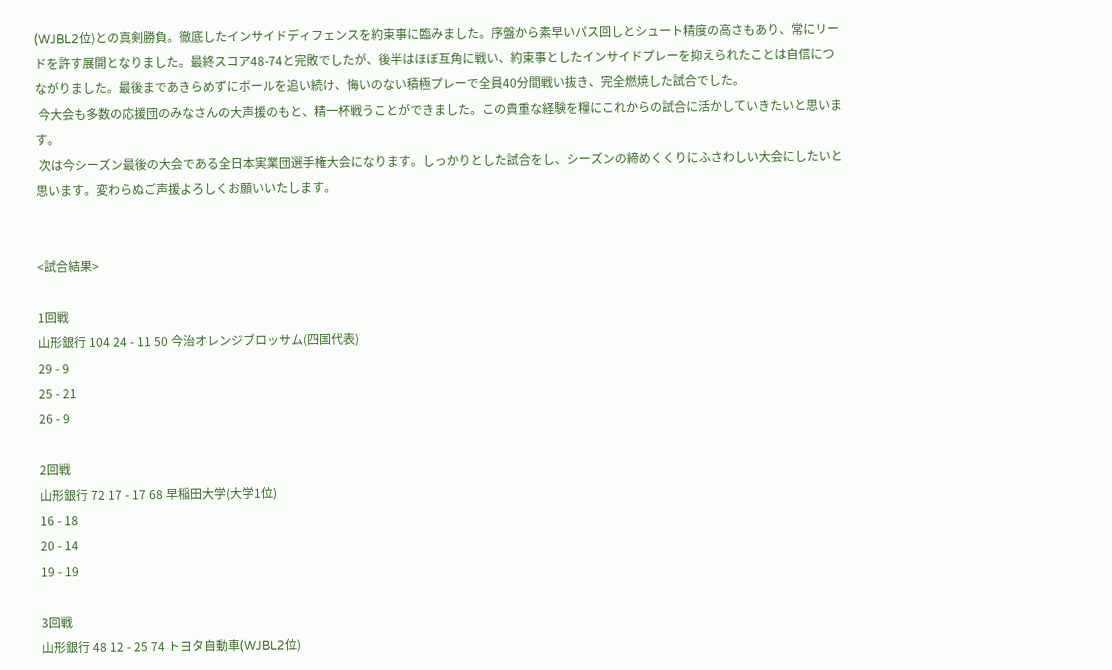(WJBL2位)との真剣勝負。徹底したインサイドディフェンスを約束事に臨みました。序盤から素早いパス回しとシュート精度の高さもあり、常にリードを許す展開となりました。最終スコア48-74と完敗でしたが、後半はほぼ互角に戦い、約束事としたインサイドプレーを抑えられたことは自信につながりました。最後まであきらめずにボールを追い続け、悔いのない積極プレーで全員40分間戦い抜き、完全燃焼した試合でした。
 今大会も多数の応援団のみなさんの大声援のもと、精一杯戦うことができました。この貴重な経験を糧にこれからの試合に活かしていきたいと思います。
 次は今シーズン最後の大会である全日本実業団選手権大会になります。しっかりとした試合をし、シーズンの締めくくりにふさわしい大会にしたいと思います。変わらぬご声援よろしくお願いいたします。


<試合結果>

1回戦
山形銀行 104 24 - 11 50 今治オレンジブロッサム(四国代表)
29 - 9
25 - 21
26 - 9

2回戦
山形銀行 72 17 - 17 68 早稲田大学(大学1位)
16 - 18
20 - 14
19 - 19

3回戦
山形銀行 48 12 - 25 74 トヨタ自動車(WJBL2位)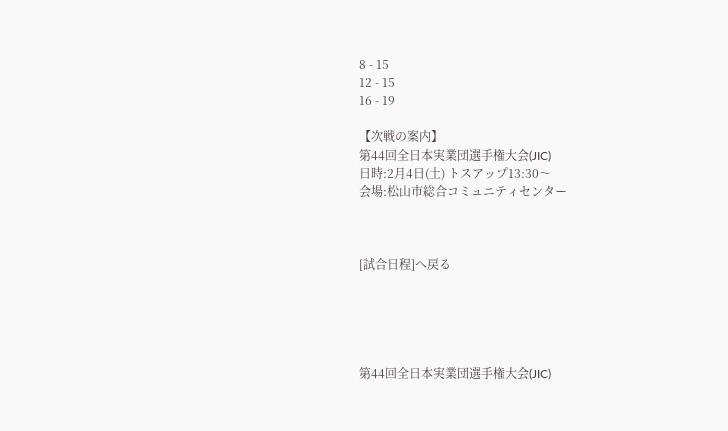8 - 15
12 - 15
16 - 19

【次戦の案内】
第44回全日本実業団選手権大会(JIC)
日時:2月4日(土) トスアップ13:30〜
会場:松山市総合コミュニティセンター



[試合日程]へ戻る





第44回全日本実業団選手権大会(JIC)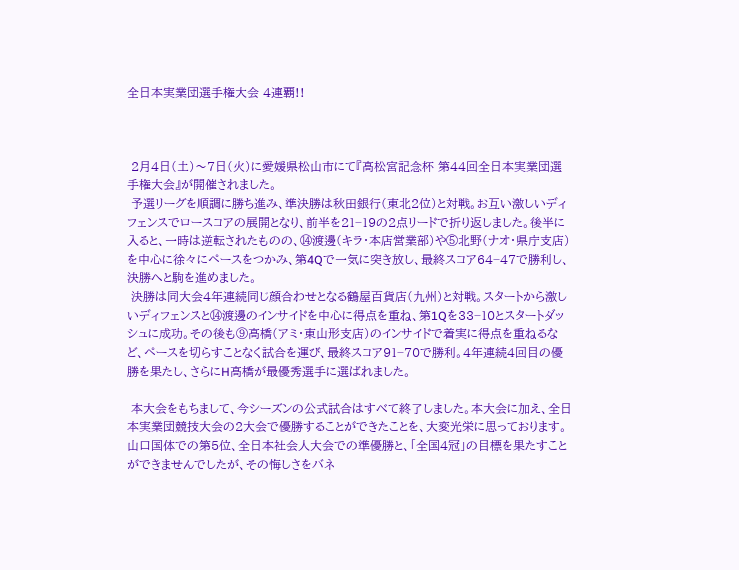全日本実業団選手権大会 4連覇!!



 2月4日(土)〜7日(火)に愛媛県松山市にて『高松宮記念杯 第44回全日本実業団選手権大会』が開催されました。
 予選リーグを順調に勝ち進み、準決勝は秋田銀行(東北2位)と対戦。お互い激しいディフェンスでロースコアの展開となり、前半を21−19の2点リードで折り返しました。後半に入ると、一時は逆転されたものの、⑭渡邊(キラ・本店営業部)や⑤北野(ナオ・県庁支店)を中心に徐々にペースをつかみ、第4Qで一気に突き放し、最終スコア64−47で勝利し、決勝へと駒を進めました。
 決勝は同大会4年連続同じ顔合わせとなる鶴屋百貨店(九州)と対戦。スタートから激しいディフェンスと⑭渡邊のインサイドを中心に得点を重ね、第1Qを33−10とスタートダッシュに成功。その後も⑨高橋(アミ・東山形支店)のインサイドで着実に得点を重ねるなど、ペースを切らすことなく試合を運び、最終スコア91−70で勝利。4年連続4回目の優勝を果たし、さらにH高橋が最優秀選手に選ばれました。

 本大会をもちまして、今シーズンの公式試合はすべて終了しました。本大会に加え、全日本実業団競技大会の2大会で優勝することができたことを、大変光栄に思っております。山口国体での第5位、全日本社会人大会での準優勝と、「全国4冠」の目標を果たすことができませんでしたが、その悔しさをバネ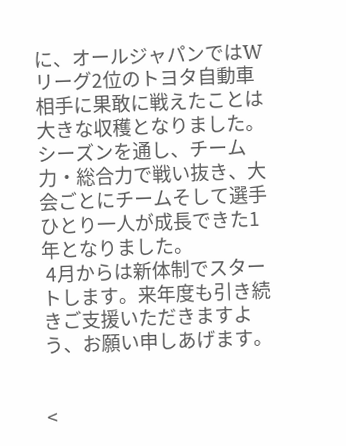に、オールジャパンではWリーグ2位のトヨタ自動車相手に果敢に戦えたことは大きな収穫となりました。シーズンを通し、チーム力・総合力で戦い抜き、大会ごとにチームそして選手ひとり一人が成長できた1年となりました。
 4月からは新体制でスタートします。来年度も引き続きご支援いただきますよう、お願い申しあげます。


<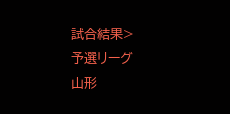試合結果>
予選リーグ
山形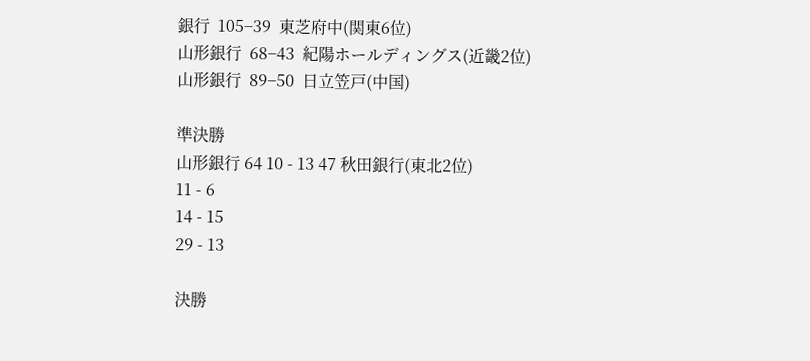銀行  105−39  東芝府中(関東6位)
山形銀行  68−43  紀陽ホールディングス(近畿2位)
山形銀行  89−50  日立笠戸(中国)

準決勝
山形銀行 64 10 - 13 47 秋田銀行(東北2位)
11 - 6
14 - 15
29 - 13

決勝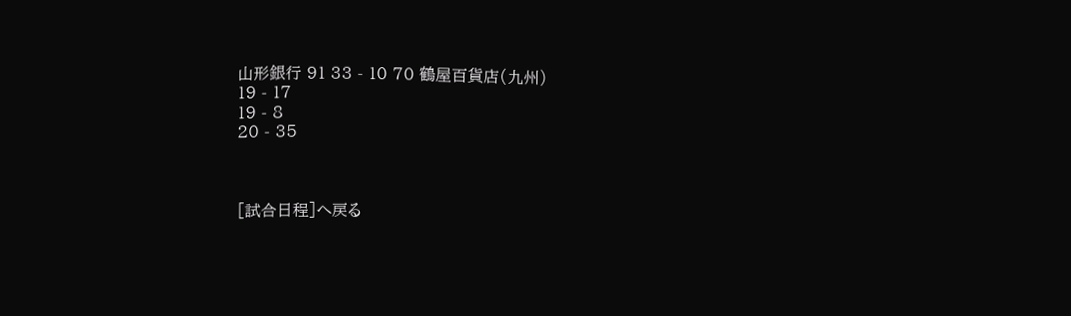山形銀行 91 33 - 10 70 鶴屋百貨店(九州)
19 - 17
19 - 8
20 - 35



[試合日程]へ戻る